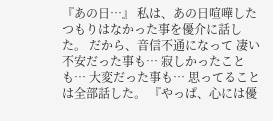『あの日…』 私は、あの日喧嘩したつもりはなかった事を優介に話した。 だから、音信不通になって 凄い不安だった事も… 寂しかったことも… 大変だった事も… 思ってることは全部話した。 『やっぱ、心には優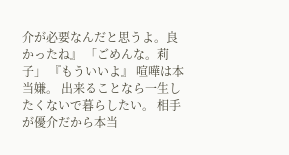介が必要なんだと思うよ。良かったね』 「ごめんな。莉子」 『もういいよ』 喧嘩は本当嫌。 出来ることなら一生したくないで暮らしたい。 相手が優介だから本当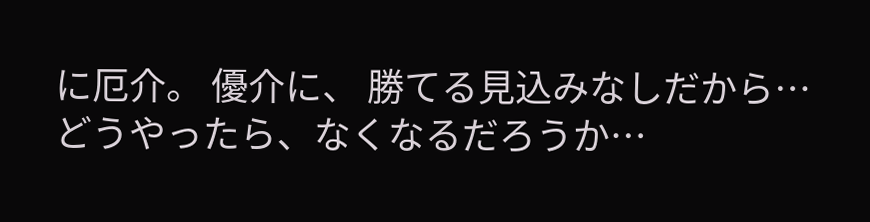に厄介。 優介に、 勝てる見込みなしだから… どうやったら、なくなるだろうか…